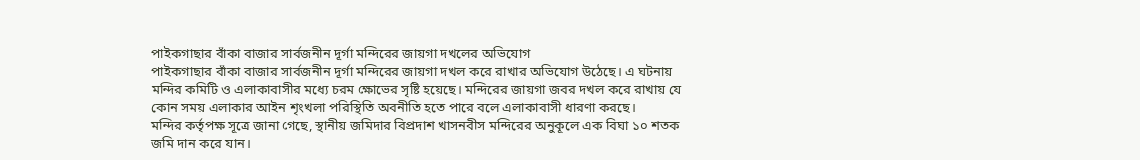পাইকগাছার বাঁকা বাজার সার্বজনীন দূর্গা মন্দিরের জায়গা দখলের অভিযোগ
পাইকগাছার বাঁকা বাজার সার্বজনীন দূর্গা মন্দিরের জায়গা দখল করে রাখার অভিযোগ উঠেছে। এ ঘটনায় মন্দির কমিটি ও এলাকাবাসীর মধ্যে চরম ক্ষোভের সৃষ্টি হয়েছে। মন্দিরের জায়গা জবর দখল করে রাখায় যে কোন সময় এলাকার আইন শৃংখলা পরিস্থিতি অবনীতি হতে পারে বলে এলাকাবাসী ধারণা করছে।
মন্দির কর্তৃপক্ষ সূত্রে জানা গেছে, স্থানীয় জমিদার বিপ্রদাশ খাসনবীস মন্দিরের অনুকূলে এক বিঘা ১০ শতক জমি দান করে যান।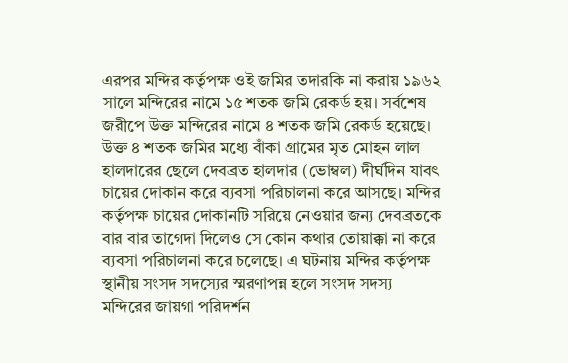এরপর মন্দির কর্তৃপক্ষ ওই জমির তদারকি না করায় ১৯৬২ সালে মন্দিরের নামে ১৫ শতক জমি রেকর্ড হয়। সর্বশেষ জরীপে উক্ত মন্দিরের নামে ৪ শতক জমি রেকর্ড হয়েছে। উক্ত ৪ শতক জমির মধ্যে বাঁকা গ্রামের মৃত মোহন লাল হালদারের ছেলে দেবব্রত হালদার (ভোম্বল) দীর্ঘদিন যাবৎ চায়ের দোকান করে ব্যবসা পরিচালনা করে আসছে। মন্দির কর্তৃপক্ষ চায়ের দোকানটি সরিয়ে নেওয়ার জন্য দেবব্রতকে বার বার তাগেদা দিলেও সে কোন কথার তোয়াক্কা না করে ব্যবসা পরিচালনা করে চলেছে। এ ঘটনায় মন্দির কর্তৃপক্ষ স্থানীয় সংসদ সদস্যের স্মরণাপন্ন হলে সংসদ সদস্য মন্দিরের জায়গা পরিদর্শন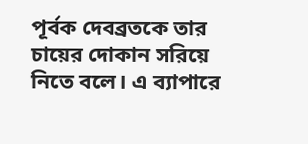পূর্বক দেবব্রতকে তার চায়ের দোকান সরিয়ে নিতে বলে। এ ব্যাপারে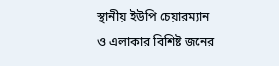স্থানীয় ইউপি চেয়ারম্যান ও এলাকার বিশিষ্ট জনের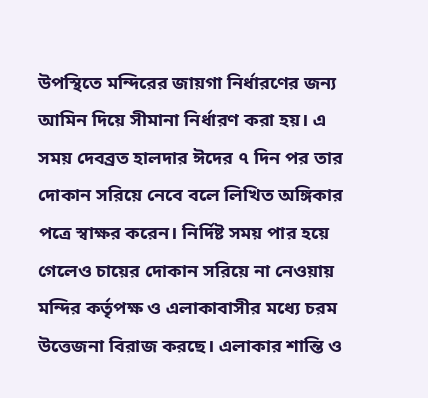উপস্থিতে মন্দিরের জায়গা নির্ধারণের জন্য আমিন দিয়ে সীমানা নির্ধারণ করা হয়। এ সময় দেবব্রত হালদার ঈদের ৭ দিন পর তার দোকান সরিয়ে নেবে বলে লিখিত অঙ্গিকার পত্রে স্বাক্ষর করেন। নির্দিষ্ট সময় পার হয়ে গেলেও চায়ের দোকান সরিয়ে না নেওয়ায় মন্দির কর্তৃপক্ষ ও এলাকাবাসীর মধ্যে চরম উত্তেজনা বিরাজ করছে। এলাকার শান্তি ও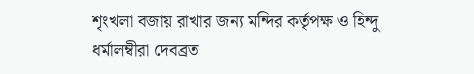শৃংখলা বজায় রাখার জন্য মন্দির কর্তৃপক্ষ ও হিন্দু ধর্মালম্বীরা দেবব্রত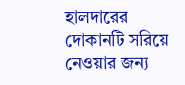হালদারের দোকানটি সরিয়ে নেওয়ার জন্য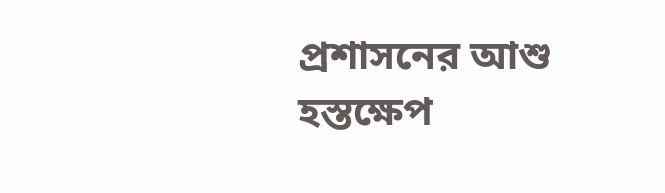প্রশাসনের আশু হস্তক্ষেপ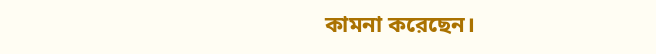কামনা করেছেন।